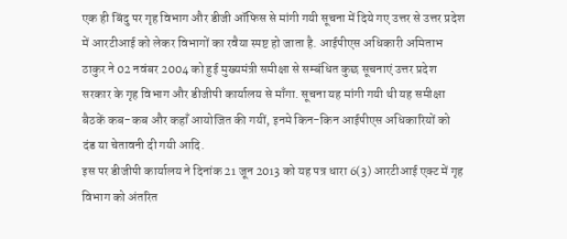एक ही बिंदु पर गृह विभाग और डीजी ऑफिस से मांगी गयी सूचना में दिये गए उत्तर से उत्तर प्रदेश में आरटीआई को लेकर विभागों का रवैया स्पष्ट हो जाता है. आईपीएस अधिकारी अमिताभ ठाकुर ने 02 नवंबर 2004 को हुई मुख्यमंत्री समीक्षा से सम्बंधित कुछ सूचनाएं उत्तर प्रदेश सरकार के गृह विभाग और डीजीपी कार्यालय से माँगा. सूचना यह मांगी गयी थी यह समीक्षा बैठकें कब-कब और कहाँ आयोजित की गयीं, इनमे किन-किन आईपीएस अधिकारियों को दंड या चेतावनी दी गयी आदि.
इस पर डीजीपी कार्यालय ने दिनांक 21 जून 2013 को यह पत्र धारा 6(3) आरटीआई एक्ट में गृह विभाग को अंतरित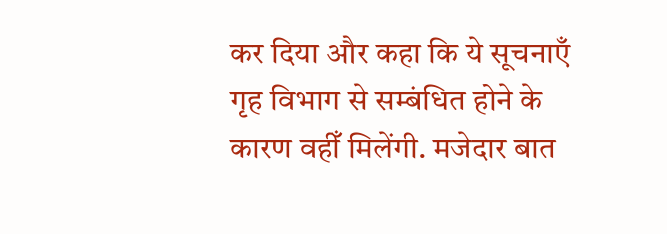कर दिया और कहा कि ये सूचनाएँ गृह विभाग से सम्बंधित होने के कारण वहीँ मिलेंगी. मजेदार बात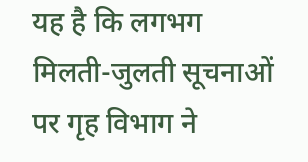यह है कि लगभग मिलती-जुलती सूचनाओं पर गृह विभाग ने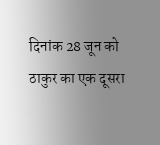दिनांक 28 जून को ठाकुर का एक दूसरा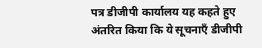पत्र डीजीपी कार्यालय यह कहते हुए अंतरित किया कि ये सूचनाएँ डीजीपी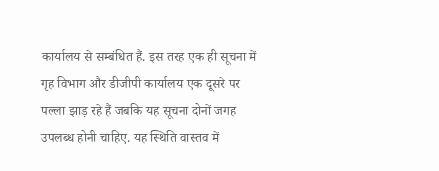कार्यालय से सम्बंधित हैं. इस तरह एक ही सूचना में गृह विभाग और डीजीपी कार्यालय एक दूसरे पर पल्ला झाड़ रहे हैं जबकि यह सूचना दोनों जगह उपलब्ध होनी चाहिए. यह स्थिति वास्तव में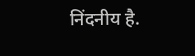निंदनीय है.